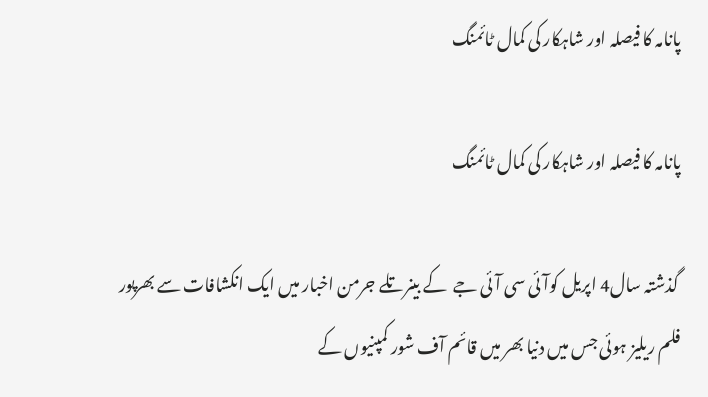پانامہ کا فیصلہ اور شاہکار کی کمال ٹائمنگ

پانامہ کا فیصلہ اور شاہکار کی کمال ٹائمنگ

 گذشتہ سال4 اپریل کوآئی سی آئی جے  کے بینرتلے جرمن اخبار میں ایک انکشافات سے بھرپور فلم ریلیز ہوئی جس میں دنیا بھر میں قائم آف شور کمپنیوں کے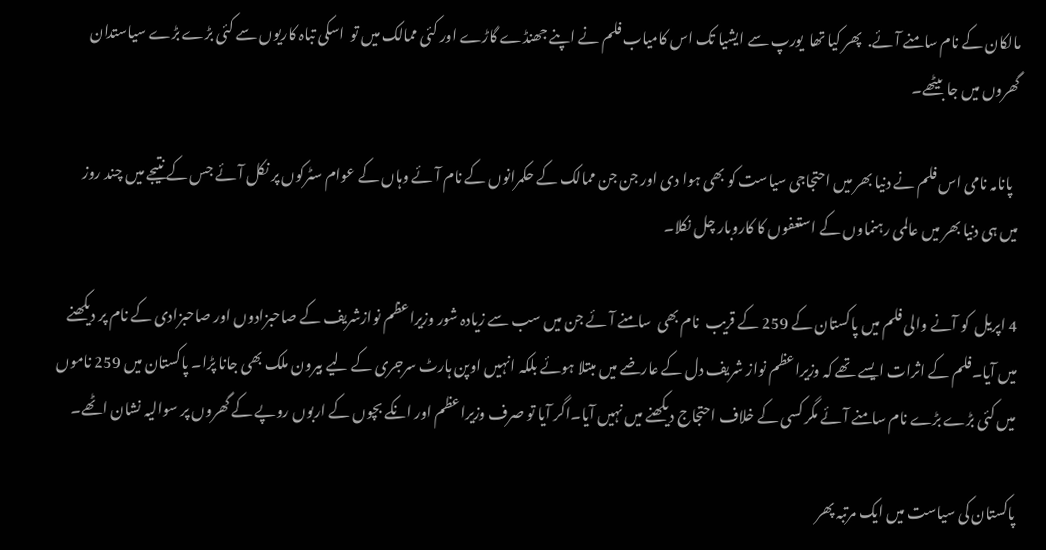مالکان کے نام سامنے آئے.  پھر کیا تھا  یورپ سے ایشیا تک اس کامیاب فلم نے اپنے جھنڈے گاڑے اور کئی ممالک میں تو  اسکی تباہ کاریوں سے کئی بڑے بڑے سیاستدان گھروں میں جا بیٹھے۔

  پانامہ نامی اس فلم نے دنیا بھر میں احتجاجی سیاست کو بھی ہوا دی اور جن جن ممالک کے حکمرانوں کے نام آئے وہاں کے عوام سٹرکوں پر نکل آئے جس کے نتیجے میں چند روز میں ہی دنیا بھر میں عالمی رہنماوں کے استعفوں کا کاروبار چل نکلا۔

4 اپریل  کو آنے والی فلم میں پاکستان کے 259 کے قریب  نام بھی  سامنے آئے جن میں سب سے زیادہ شور وزیراعظم نوازشریف کے صاحبزادوں اور صاحبزادی کے نام پر دیکھنے میں آیا۔فلم کے اثرات ایسے تھے کہ وزیراعظم نواز شریف دل کے عارضے میں مبتلا ہوئے بلکہ انہیں اوپن ہارٹ سرجری کے لیے بیرون ملک بھی جانا پڑا۔ پاکستان میں 259 ناموں میں کئی بڑے بڑے نام سامنے آئے مگر کسی کے خلاف احتجاج دیکھنے میں نہیں آیا۔اگر آیا تو صرف وزیراعظم اور انکے بچوں کے اربوں روپے کے گھروں پر سوالیہ نشان اٹھے۔

پاکستان کی سیاست میں ایک مرتبہ پھر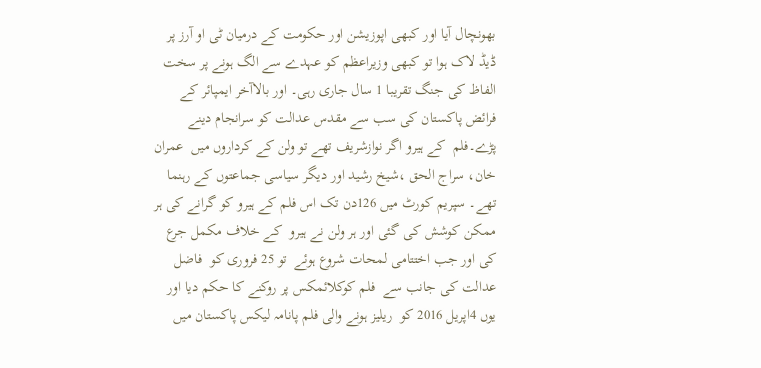بھونچال آیا اور کبھی اپوزیشن اور حکومت کے درمیان ٹی او آرز پر ڈیڈ لاک ہوا تو کبھی وزیراعظم کو عہدے سے الگ ہونے پر سخت الفاظ کی جنگ تقریبا 1 سال جاری رہی۔ اور بالاآخر ایمپائر کے فرائض پاکستان کی سب سے مقدس عدالت کو سرانجام دینے پڑے۔فلم  کے ہیرو اگر نوازشریف تھے تو ولن کے کرداروں میں  عمران خان، سراج الحق ،شیخ رشید اور دیگر سیاسی جماعتوں کے رہنما تھے۔ سپریم کورٹ میں 126دن تک اس فلم کے ہیرو کو گرانے کی ہر ممکن کوشش کی گئی اور ہر ولن نے ہیرو  کے خلاف مکمل جرع کی اور جب اختتامی لمحات شروع ہوئے  تو 25 فروری کو  فاضل عدالت کی جانب سے  فلم کوکلائمکس پر روکنے کا حکم دیا اور یوں 4اپریل 2016 کو  ریلیز ہونے والی فلم پانامہ لیکس پاکستان میں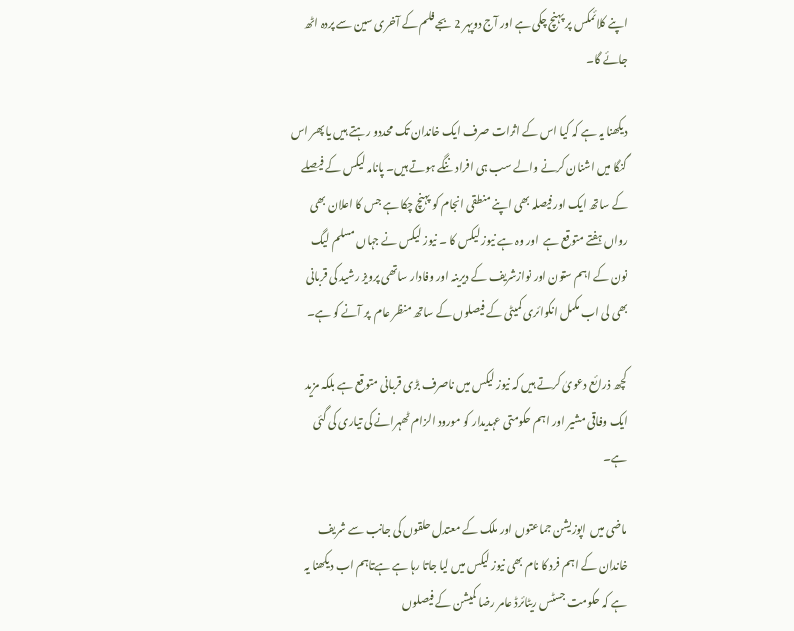اپنے کلائمکس پر پہنچ چکی ہے اور آج دوپہر 2 بجے فلم کے آخری سین سے پردہ اٹھ جائے گا۔

دیکھنا یہ ہے کہ کیا اس کے اثرات صرف ایک خاندان تک محددو رہتے ہیں یا پھر اس گنگا میں اشنان کرنے والے سب ہی افراد ننگے ہوتے ہیں۔ پانامہ لیکس کے فیصلے کے ساتھ ایک اور فیصلہ بھی اپنے منطقی انجام کو پہنچ چکا ہے جس کا اعلان بھی رواں ہفتے متوقع ہے  اور وہ ہے نیوز لیکس کا ۔ نیوز لیکس نے جہاں مسلم لیگ نون کے اہم ستون اور نوازشریف کے دیرینہ اور وفادار ساتھی پرویز رشید کی قربانی بھی لی اب مکمل انکوائری کمیٹی کے فیصلوں کے ساتھ منظر عام  پر آنے کو ہے۔

کچھ ذرائع دعویٰ کرتے ہیں کہ نیوز لیکس میں ناصرف بڑی قربانی متوقع ہے بلکہ مزید ایک وفاقی مشیر اور اہم حکومتی عہدیدار کو مورود الزام ٹھہرانے کی تیاری کی گئی ہے۔

ماضی میں  اپوزیشن جماعتوں اور ملک کے معتدل حلقوں کی جانب سے شریف خاندان کے اہم فرد کا نام بھی نیوز لیکس میں لیا جاتا رہا ہے ہےتاہم اب دیکھنا یہ ہے کہ حکومت جسٹس ریٹائرڈ عامر رضا کمیشن کے فیصلوں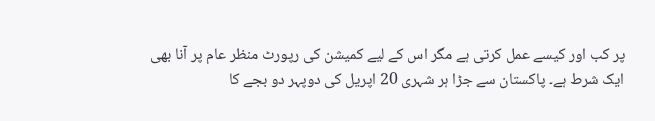پر کب اور کیسے عمل کرتی ہے مگر اس کے لیے کمیشن کی رپورٹ منظر عام پر آنا بھی ایک شرط ہے۔ پاکستان سے جڑا ہر شہری 20 اپریل کی دوپہر دو بجے کا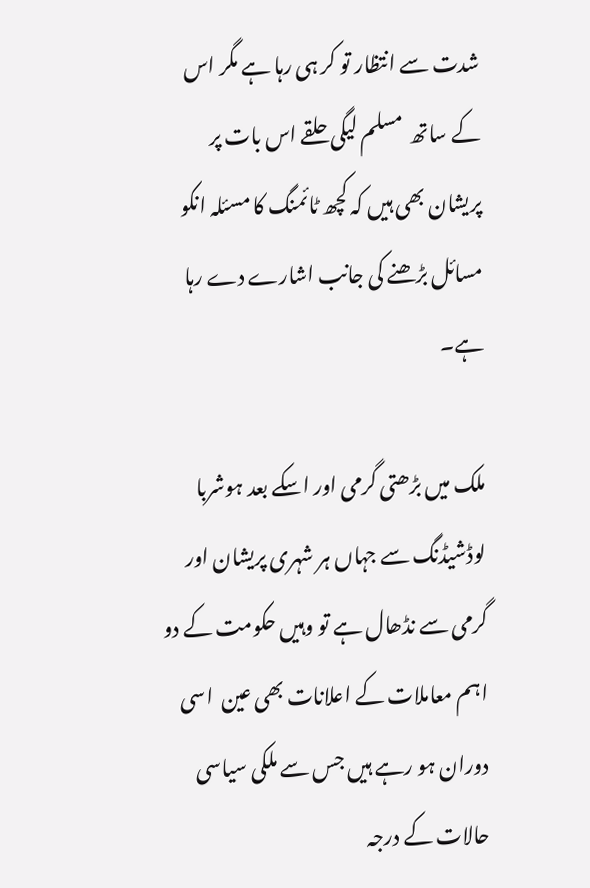شدت سے انتظار تو کر ہی رہا ہے مگر اس کے ساتھ  مسلم لیگی حلقے اس بات پر پریشان بھی ہیں کہ کچھ ٹائمنگ کا مسئلہ انکو مسائل بڑھنے کی جانب اشارے دے رہا ہے۔

ملک میں بڑھتی گرمی اور اسکے بعد ہوشربا  لوڈشیڈنگ سے جہاں ہر شہری پریشان اور گرمی سے نڈھال ہے تو وہیں حکومت کے دو اہم معاملات کے اعلانات بھی عین  اسی دوران ہو رہے ہیں جس سے ملکی سیاسی حالات کے درجہ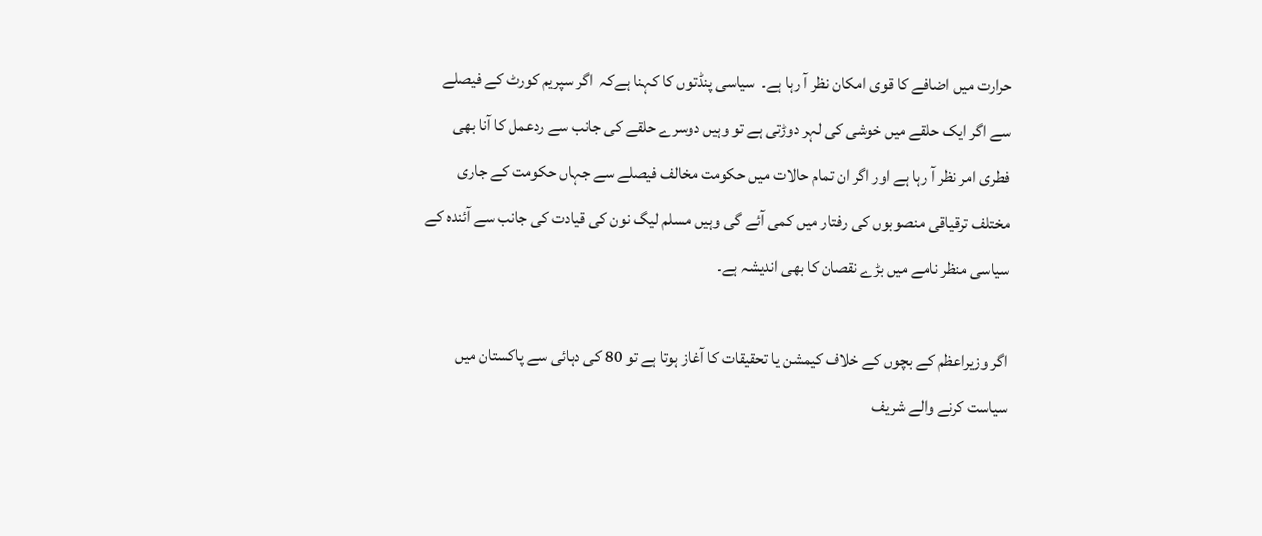حرارت میں اضافے کا قوی امکان نظر آ رہا ہے۔  سیاسی پنڈتوں کا کہنا ہےکہ  اگر سپریم کورٹ کے فیصلے سے اگر ایک حلقے میں خوشی کی لہر دوڑتی ہے تو وہیں دوسرے حلقے کی جانب سے ردعمل کا آنا بھی فطری امر نظر آ رہا ہے اور اگر ان تمام حالات میں حکومت مخالف فیصلے سے جہاں حکومت کے جاری مختلف ترقیاقی منصوبوں کی رفتار میں کمی آئے گی وہیں مسلم لیگ نون کی قیادت کی جانب سے آئندہ کے سیاسی منظر نامے میں بڑے نقصان کا بھی اندیشہ ہے۔

اگر وزیراعظم کے بچوں کے خلاف کیمشن یا تحقیقات کا آغاز ہوتا ہے تو 80 کی دہائی سے پاکستان میں سیاست کرنے والے شریف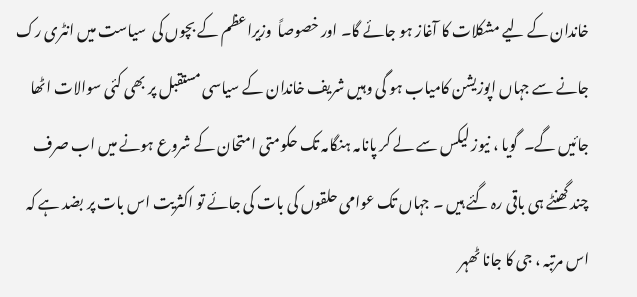خاندان کے لیے مشکلات کا آغاز ہو جائے گا۔ اور خصوصاً  وزیراعظم کے بچوں کی  سیاست میں انٹری رک جانے سے جہاں اپوزیشن کامیاب ہو گی وہیں شریف خاندان کے سیاسی مستقبل پر بھی کئی سوالات اٹھا جائیں گے۔  گویا ، نیوز لیکس سے لے کر پانامہ ہنگامہ تک حکومتی امتحان کے شروع ہونے میں اب صرف چند گھنٹے ہی باقی رہ گئے ہیں ۔ جہاں تک عوامی حلقوں کی بات کی جائے تو اکثریت اس بات پر بضد ہے کہ  اس مرتبہ ، جی کا جانا ٹھہر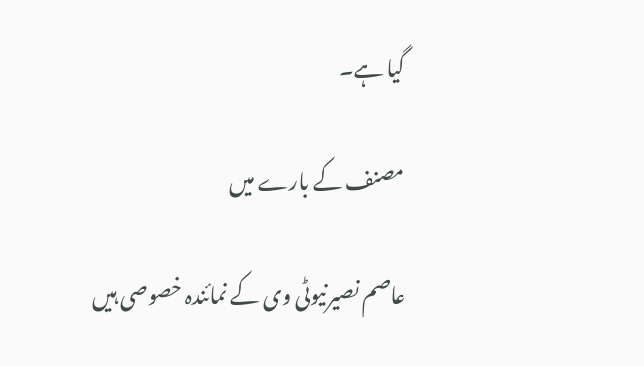گیا ہے۔

مصنف کے بارے میں

عاصم نصیرنیوٹی وی کے نمائندہ خصوصی ہیں